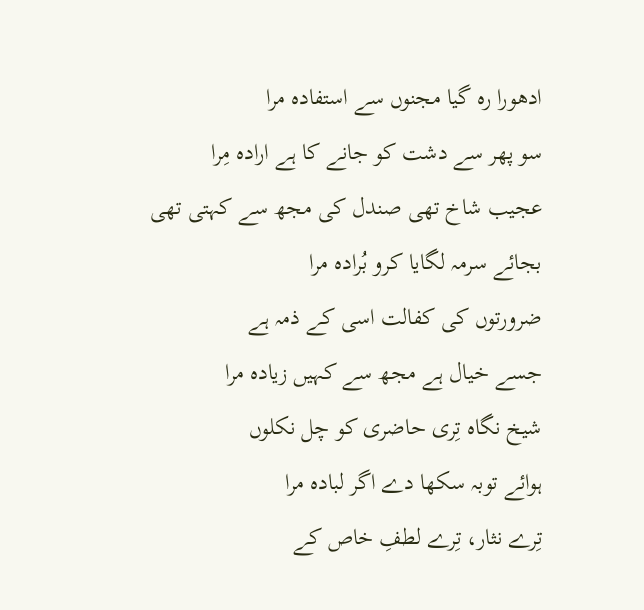ادھورا رہ گیا مجنوں سے استفادہ مرا
سو پھر سے دشت کو جانے کا ہے ارادہ مِرا
عجیب شاخ تھی صندل کی مجھ سے کہتی تھی
بجائے سرمہ لگایا کرو بُرادہ مرا
ضرورتوں کی کفالت اسی کے ذمہ ہے
جسے خیال ہے مجھ سے کہیں زیادہ مرا
شیخ نگاہ تِری حاضری کو چل نکلوں
ہوائے توبہ سکھا دے اگر لبادہ مرا
تِرے نثار، تِرے لطفِ خاص کے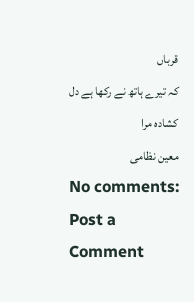قرباں
کہ تیرے ہاتھ نے رکھا ہے دل کشادہ مرا
معین نظامی
No comments:
Post a Comment